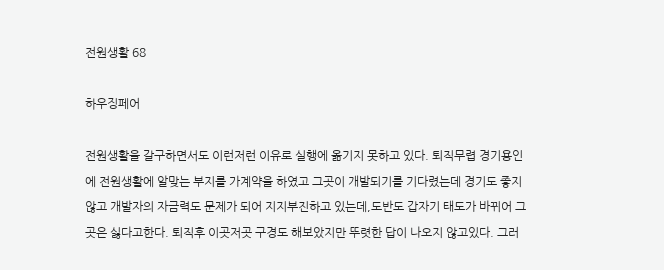전원생활 68

하우징페어

전원생활을 갈구하면서도 이런저런 이유로 실행에 옮기지 못하고 있다. 퇴직무렵 경기용인에 전원생활에 알맞는 부지를 가계약을 하였고 그곳이 개발되기를 기다렸는데 경기도 좋지않고 개발자의 자금력도 문제가 되어 지지부진하고 있는데,도반도 갑자기 태도가 바뀌어 그곳은 싫다고한다. 퇴직후 이곳저곳 구경도 해보았지만 뚜렷한 답이 나오지 않고있다. 그러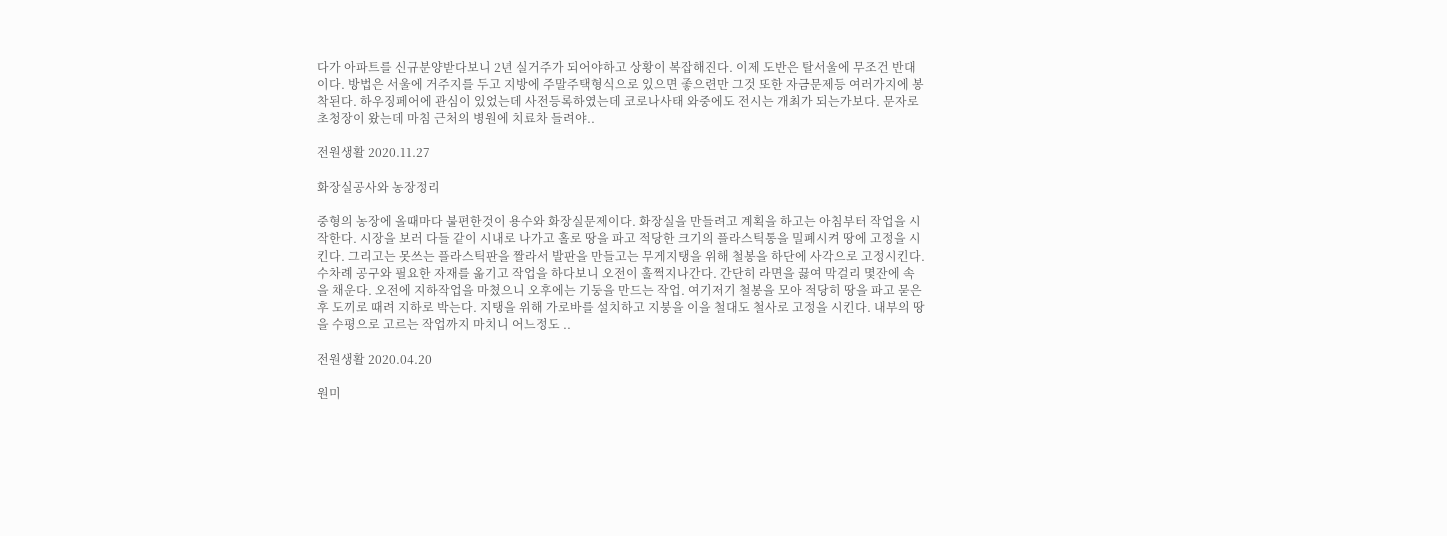다가 아파트를 신규분양받다보니 2년 실거주가 되어야하고 상황이 복잡해진다. 이제 도반은 탈서울에 무조건 반대이다. 방법은 서울에 거주지를 두고 지방에 주말주택형식으로 있으면 좋으련만 그것 또한 자금문제등 여러가지에 봉착된다. 하우징페어에 관심이 있었는데 사전등록하였는데 코로나사태 와중에도 전시는 개최가 되는가보다. 문자로 초청장이 왔는데 마침 근처의 병원에 치료차 들려야..

전원생활 2020.11.27

화장실공사와 농장정리

중형의 농장에 올때마다 불편한것이 용수와 화장실문제이다. 화장실을 만들려고 계획을 하고는 아침부터 작업을 시작한다. 시장을 보러 다들 같이 시내로 나가고 홀로 땅을 파고 적당한 크기의 플라스틱통을 밀폐시켜 땅에 고정을 시킨다. 그리고는 못쓰는 플라스틱판을 짤라서 발판을 만들고는 무게지탱을 위해 철봉을 하단에 사각으로 고정시킨다. 수차례 공구와 필요한 자재를 옮기고 작업을 하다보니 오전이 훌쩍지나간다. 간단히 라면을 끓여 막걸리 몇잔에 속을 채운다. 오전에 지하작업을 마쳤으니 오후에는 기둥을 만드는 작업. 여기저기 철봉을 모아 적당히 땅을 파고 묻은후 도끼로 때려 지하로 박는다. 지탱을 위해 가로바를 설치하고 지붕을 이을 철대도 철사로 고정을 시킨다. 내부의 땅을 수평으로 고르는 작업까지 마치니 어느정도 ..

전원생활 2020.04.20

원미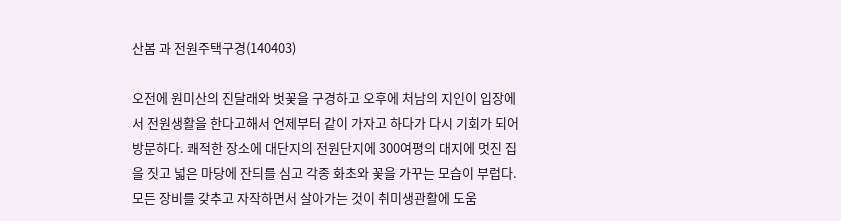산봄 과 전원주택구경(140403)

오전에 원미산의 진달래와 벗꽃을 구경하고 오후에 처남의 지인이 입장에서 전원생활을 한다고해서 언제부터 같이 가자고 하다가 다시 기회가 되어 방문하다. 쾌적한 장소에 대단지의 전원단지에 300여평의 대지에 멋진 집을 짓고 넓은 마당에 잔듸를 심고 각종 화초와 꽃을 가꾸는 모습이 부럽다. 모든 장비를 갖추고 자작하면서 살아가는 것이 취미생관활에 도움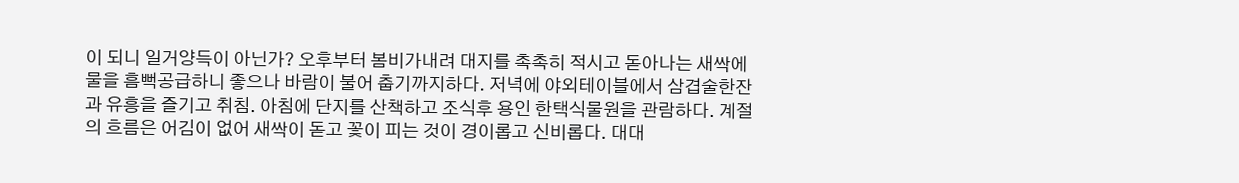이 되니 일거양득이 아닌가? 오후부터 봄비가내려 대지를 촉촉히 적시고 돋아나는 새싹에 물을 흠뻑공급하니 좋으나 바람이 불어 춥기까지하다. 저녁에 야외테이블에서 삼겹술한잔과 유흥을 즐기고 취침. 아침에 단지를 산책하고 조식후 용인 한택식물원을 관람하다. 계절의 흐름은 어김이 없어 새싹이 돋고 꽃이 피는 것이 경이롭고 신비롭다. 대대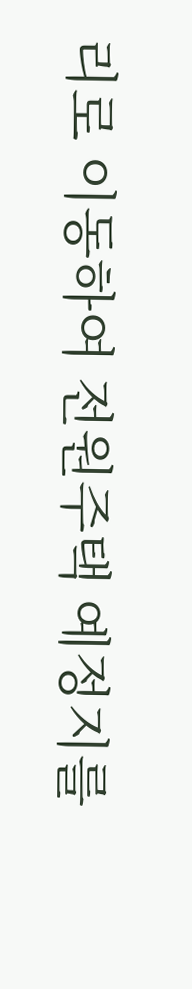리로 이동하여 전원주택 예정지를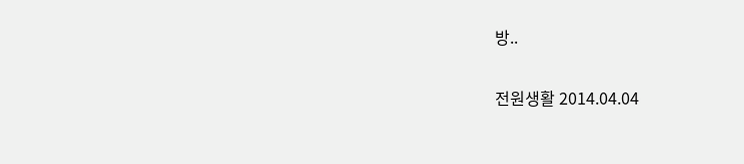방..

전원생활 2014.04.04